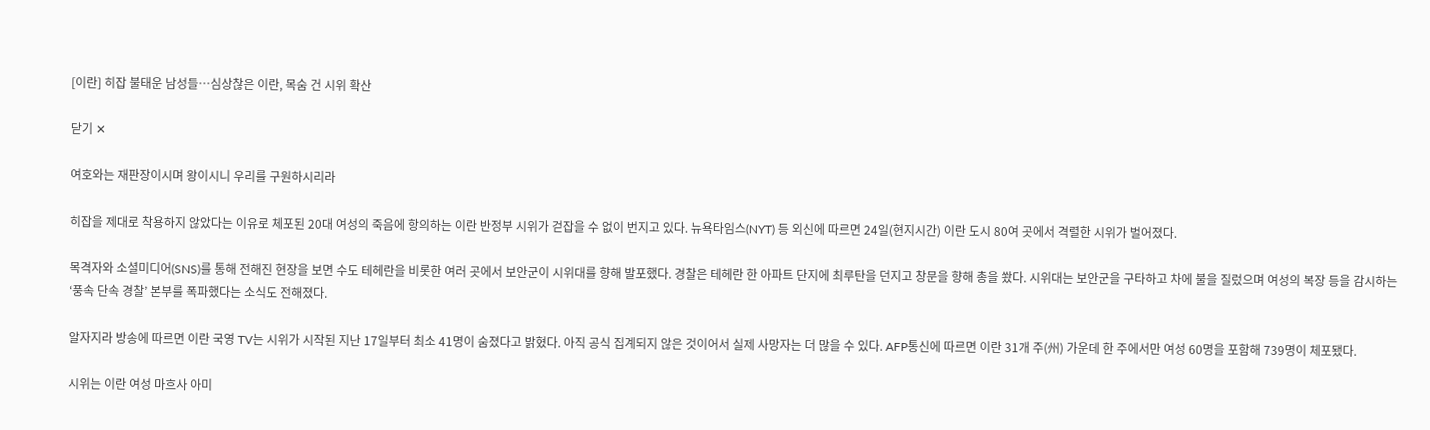[이란] 히잡 불태운 남성들…심상찮은 이란, 목숨 건 시위 확산

닫기 ✕

여호와는 재판장이시며 왕이시니 우리를 구원하시리라

히잡을 제대로 착용하지 않았다는 이유로 체포된 20대 여성의 죽음에 항의하는 이란 반정부 시위가 걷잡을 수 없이 번지고 있다. 뉴욕타임스(NYT) 등 외신에 따르면 24일(현지시간) 이란 도시 80여 곳에서 격렬한 시위가 벌어졌다.

목격자와 소셜미디어(SNS)를 통해 전해진 현장을 보면 수도 테헤란을 비롯한 여러 곳에서 보안군이 시위대를 향해 발포했다. 경찰은 테헤란 한 아파트 단지에 최루탄을 던지고 창문을 향해 총을 쐈다. 시위대는 보안군을 구타하고 차에 불을 질렀으며 여성의 복장 등을 감시하는 ‘풍속 단속 경찰’ 본부를 폭파했다는 소식도 전해졌다.

알자지라 방송에 따르면 이란 국영 TV는 시위가 시작된 지난 17일부터 최소 41명이 숨졌다고 밝혔다. 아직 공식 집계되지 않은 것이어서 실제 사망자는 더 많을 수 있다. AFP통신에 따르면 이란 31개 주(州) 가운데 한 주에서만 여성 60명을 포함해 739명이 체포됐다.

시위는 이란 여성 마흐사 아미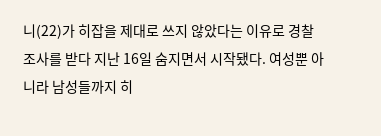니(22)가 히잡을 제대로 쓰지 않았다는 이유로 경찰 조사를 받다 지난 16일 숨지면서 시작됐다. 여성뿐 아니라 남성들까지 히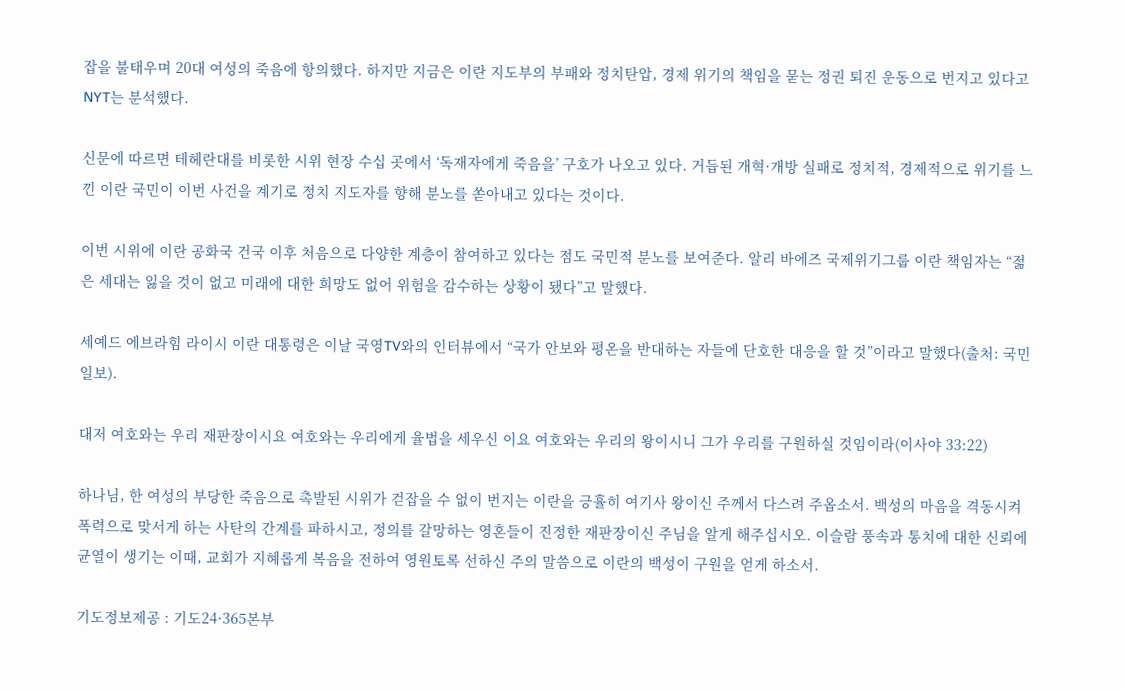잡을 불태우며 20대 여성의 죽음에 항의했다. 하지만 지금은 이란 지도부의 부패와 정치탄압, 경제 위기의 책임을 묻는 정권 퇴진 운동으로 번지고 있다고 NYT는 분석했다.

신문에 따르면 테헤란대를 비롯한 시위 현장 수십 곳에서 ‘독재자에게 죽음을’ 구호가 나오고 있다. 거듭된 개혁·개방 실패로 정치적, 경제적으로 위기를 느낀 이란 국민이 이번 사건을 계기로 정치 지도자를 향해 분노를 쏟아내고 있다는 것이다.

이번 시위에 이란 공화국 건국 이후 처음으로 다양한 계층이 참여하고 있다는 점도 국민적 분노를 보여준다. 알리 바에즈 국제위기그룹 이란 책임자는 “젊은 세대는 잃을 것이 없고 미래에 대한 희망도 없어 위험을 감수하는 상황이 됐다”고 말했다.

세예드 에브라힘 라이시 이란 대통령은 이날 국영TV와의 인터뷰에서 “국가 안보와 평온을 반대하는 자들에 단호한 대응을 할 것”이라고 말했다(출처: 국민일보).

대저 여호와는 우리 재판장이시요 여호와는 우리에게 율법을 세우신 이요 여호와는 우리의 왕이시니 그가 우리를 구원하실 것임이라(이사야 33:22)

하나님, 한 여성의 부당한 죽음으로 촉발된 시위가 걷잡을 수 없이 번지는 이란을 긍휼히 여기사 왕이신 주께서 다스려 주옵소서. 백성의 마음을 격동시켜 폭력으로 맞서게 하는 사탄의 간계를 파하시고, 정의를 갈망하는 영혼들이 진정한 재판장이신 주님을 알게 해주십시오. 이슬람 풍속과 통치에 대한 신뢰에 균열이 생기는 이때, 교회가 지혜롭게 복음을 전하여 영원토록 선하신 주의 말씀으로 이란의 백성이 구원을 얻게 하소서.

기도정보제공 : 기도24·365본부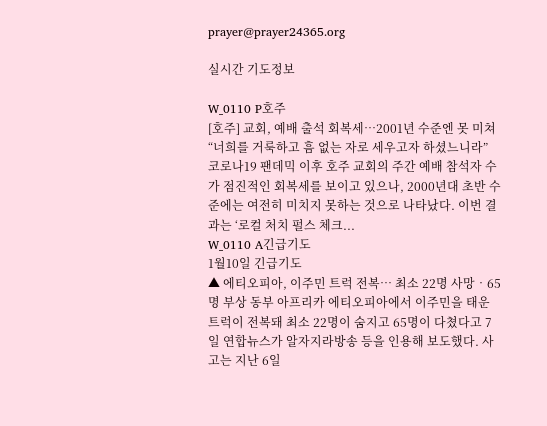prayer@prayer24365.org

실시간 기도정보

W_0110 P호주
[호주] 교회, 예배 출석 회복세…2001년 수준엔 못 미쳐
“너희를 거룩하고 흠 없는 자로 세우고자 하셨느니라” 코로나19 팬데믹 이후 호주 교회의 주간 예배 참석자 수가 점진적인 회복세를 보이고 있으나, 2000년대 초반 수준에는 여전히 미치지 못하는 것으로 나타났다. 이번 결과는 ‘로컬 처치 펄스 체크...
W_0110 A긴급기도
1월10일 긴급기도
▲ 에티오피아, 이주민 트럭 전복… 최소 22명 사망‧65명 부상 동부 아프리카 에티오피아에서 이주민을 태운 트럭이 전복돼 최소 22명이 숨지고 65명이 다쳤다고 7일 연합뉴스가 알자지라방송 등을 인용해 보도했다. 사고는 지난 6일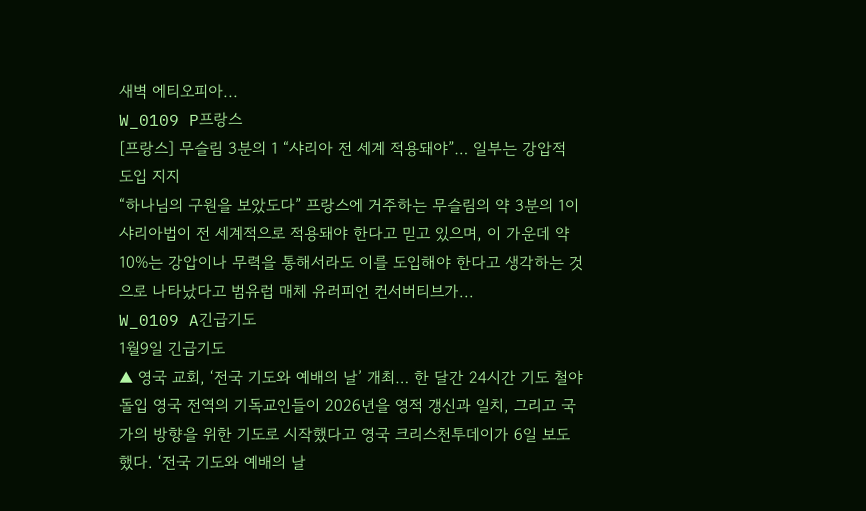새벽 에티오피아...
W_0109 P프랑스
[프랑스] 무슬림 3분의 1 “샤리아 전 세계 적용돼야”… 일부는 강압적 도입 지지
“하나님의 구원을 보았도다” 프랑스에 거주하는 무슬림의 약 3분의 1이 샤리아법이 전 세계적으로 적용돼야 한다고 믿고 있으며, 이 가운데 약 10%는 강압이나 무력을 통해서라도 이를 도입해야 한다고 생각하는 것으로 나타났다고 범유럽 매체 유러피언 컨서버티브가...
W_0109 A긴급기도
1월9일 긴급기도
▲ 영국 교회, ‘전국 기도와 예배의 날’ 개최… 한 달간 24시간 기도 철야 돌입 영국 전역의 기독교인들이 2026년을 영적 갱신과 일치, 그리고 국가의 방향을 위한 기도로 시작했다고 영국 크리스천투데이가 6일 보도했다. ‘전국 기도와 예배의 날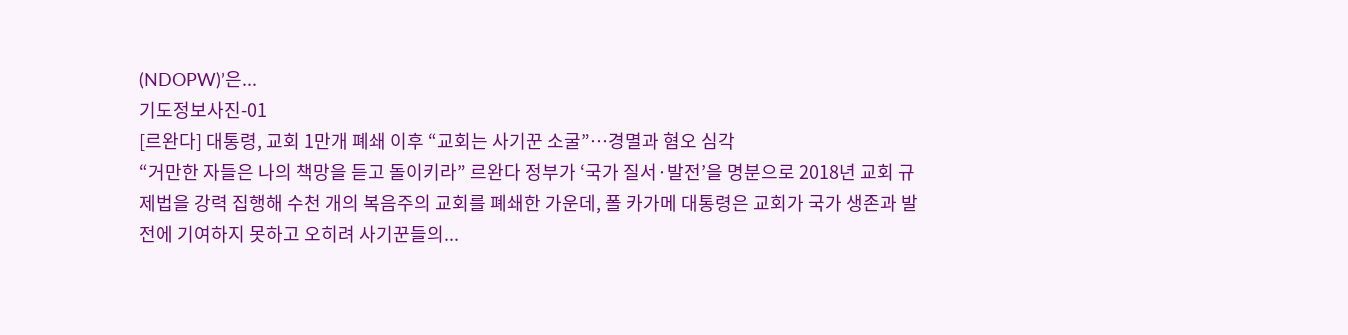(NDOPW)’은...
기도정보사진-01
[르완다] 대통령, 교회 1만개 폐쇄 이후 “교회는 사기꾼 소굴”…경멸과 혐오 심각
“거만한 자들은 나의 책망을 듣고 돌이키라” 르완다 정부가 ‘국가 질서·발전’을 명분으로 2018년 교회 규제법을 강력 집행해 수천 개의 복음주의 교회를 폐쇄한 가운데, 폴 카가메 대통령은 교회가 국가 생존과 발전에 기여하지 못하고 오히려 사기꾼들의...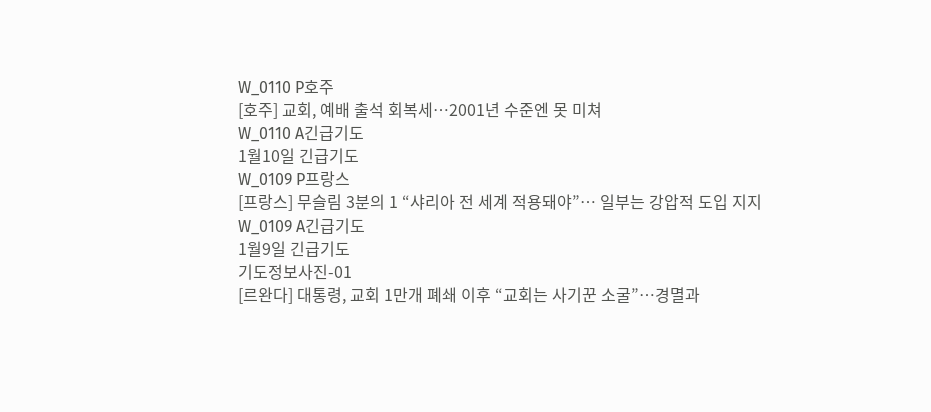W_0110 P호주
[호주] 교회, 예배 출석 회복세…2001년 수준엔 못 미쳐
W_0110 A긴급기도
1월10일 긴급기도
W_0109 P프랑스
[프랑스] 무슬림 3분의 1 “샤리아 전 세계 적용돼야”… 일부는 강압적 도입 지지
W_0109 A긴급기도
1월9일 긴급기도
기도정보사진-01
[르완다] 대통령, 교회 1만개 폐쇄 이후 “교회는 사기꾼 소굴”…경멸과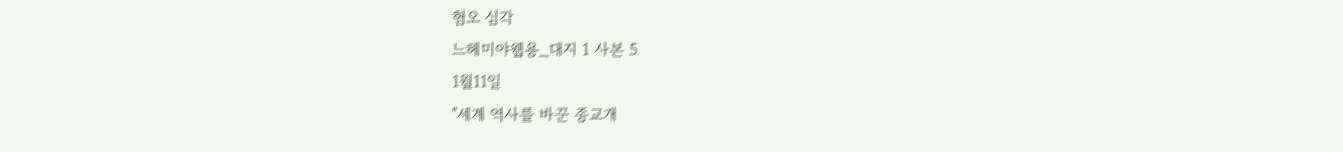혐오 심각
느헤미야웹용_대지 1 사본 5
1월11일
"세계 역사를 바꾼 종교개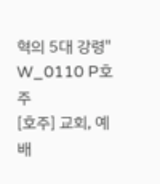혁의 5대 강령"
W_0110 P호주
[호주] 교회, 예배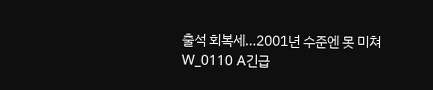출석 회복세…2001년 수준엔 못 미쳐
W_0110 A긴급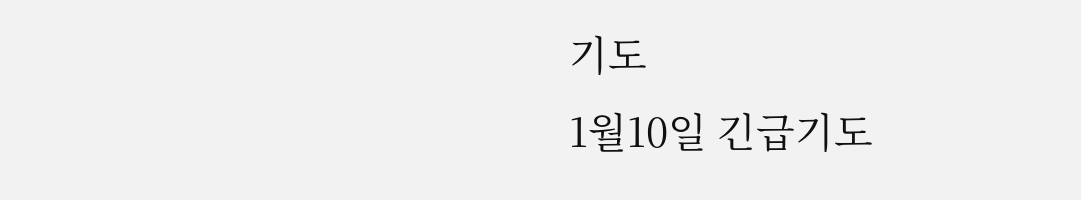기도
1월10일 긴급기도